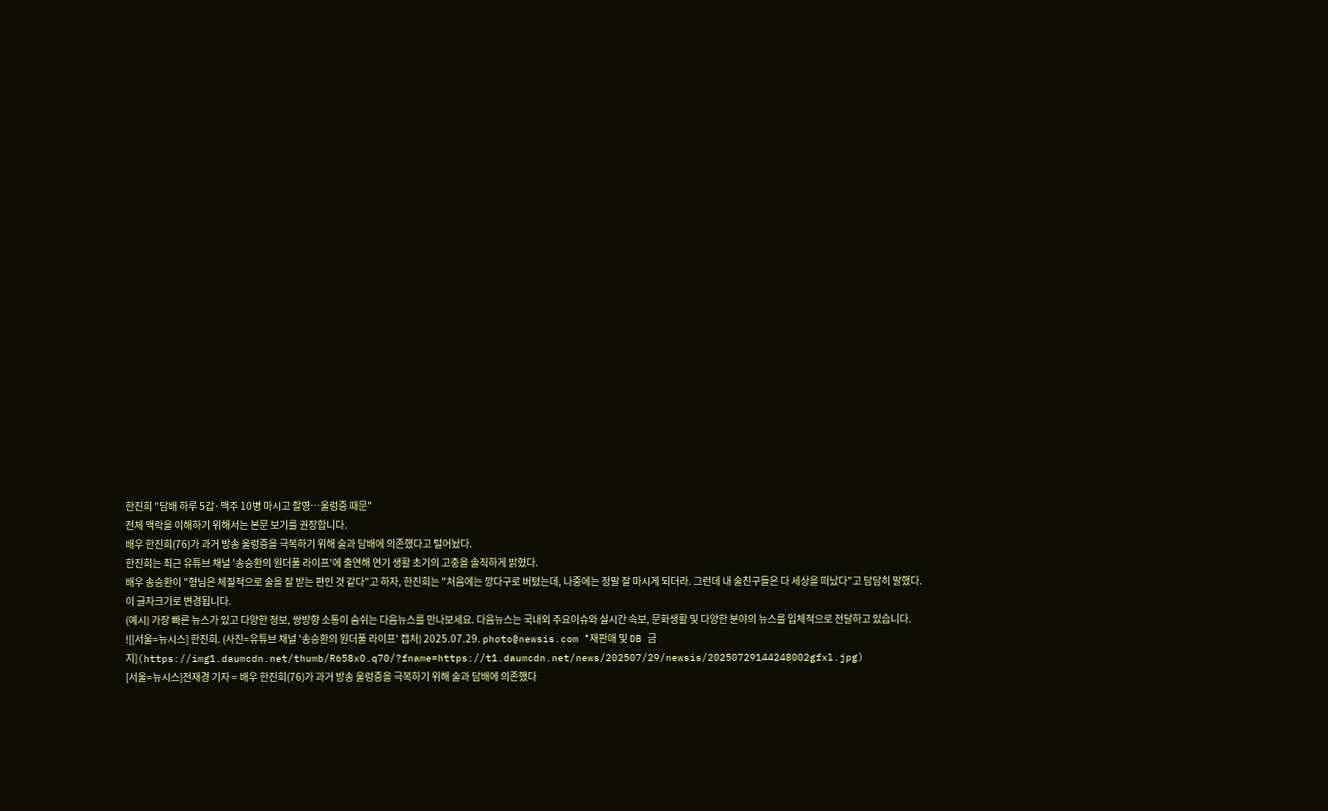한진희 "담배 하루 5갑·맥주 10병 마시고 촬영…울렁증 때문"
전체 맥락을 이해하기 위해서는 본문 보기를 권장합니다.
배우 한진희(76)가 과거 방송 울렁증을 극복하기 위해 술과 담배에 의존했다고 털어놨다.
한진희는 최근 유튜브 채널 '송승환의 원더풀 라이프'에 출연해 연기 생활 초기의 고충을 솔직하게 밝혔다.
배우 송승환이 "형님은 체질적으로 술을 잘 받는 편인 것 같다"고 하자, 한진희는 "처음에는 깡다구로 버텼는데, 나중에는 정말 잘 마시게 되더라. 그런데 내 술친구들은 다 세상을 떠났다"고 담담히 말했다.
이 글자크기로 변경됩니다.
(예시) 가장 빠른 뉴스가 있고 다양한 정보, 쌍방향 소통이 숨쉬는 다음뉴스를 만나보세요. 다음뉴스는 국내외 주요이슈와 실시간 속보, 문화생활 및 다양한 분야의 뉴스를 입체적으로 전달하고 있습니다.
![[서울=뉴시스] 한진희. (사진=유튜브 채널 '송승환의 원더풀 라이프' 캡처) 2025.07.29. photo@newsis.com *재판매 및 DB 금지](https://img1.daumcdn.net/thumb/R658x0.q70/?fname=https://t1.daumcdn.net/news/202507/29/newsis/20250729144248002gfxl.jpg)
[서울=뉴시스]전재경 기자 = 배우 한진희(76)가 과거 방송 울렁증을 극복하기 위해 술과 담배에 의존했다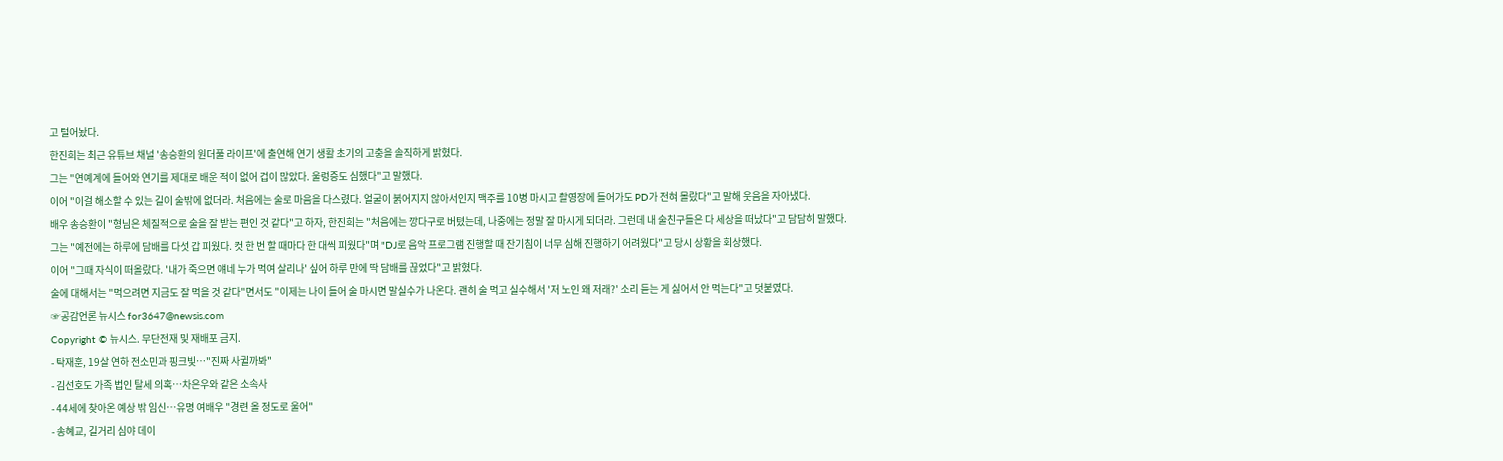고 털어놨다.
한진희는 최근 유튜브 채널 '송승환의 원더풀 라이프'에 출연해 연기 생활 초기의 고충을 솔직하게 밝혔다.
그는 "연예계에 들어와 연기를 제대로 배운 적이 없어 겁이 많았다. 울렁증도 심했다"고 말했다.
이어 "이걸 해소할 수 있는 길이 술밖에 없더라. 처음에는 술로 마음을 다스렸다. 얼굴이 붉어지지 않아서인지 맥주를 10병 마시고 촬영장에 들어가도 PD가 전혀 몰랐다"고 말해 웃음을 자아냈다.
배우 송승환이 "형님은 체질적으로 술을 잘 받는 편인 것 같다"고 하자, 한진희는 "처음에는 깡다구로 버텼는데, 나중에는 정말 잘 마시게 되더라. 그런데 내 술친구들은 다 세상을 떠났다"고 담담히 말했다.
그는 "예전에는 하루에 담배를 다섯 갑 피웠다. 컷 한 번 할 때마다 한 대씩 피웠다"며 "DJ로 음악 프로그램 진행할 때 잔기침이 너무 심해 진행하기 어려웠다"고 당시 상황을 회상했다.
이어 "그때 자식이 떠올랐다. '내가 죽으면 얘네 누가 먹여 살리나' 싶어 하루 만에 딱 담배를 끊었다"고 밝혔다.
술에 대해서는 "먹으려면 지금도 잘 먹을 것 같다"면서도 "이제는 나이 들어 술 마시면 말실수가 나온다. 괜히 술 먹고 실수해서 '저 노인 왜 저래?' 소리 듣는 게 싫어서 안 먹는다"고 덧붙였다.
☞공감언론 뉴시스 for3647@newsis.com
Copyright © 뉴시스. 무단전재 및 재배포 금지.
- 탁재훈, 19살 연하 전소민과 핑크빛…"진짜 사귈까봐"
- 김선호도 가족 법인 탈세 의혹…차은우와 같은 소속사
- 44세에 찾아온 예상 밖 임신…유명 여배우 "경련 올 정도로 울어"
- 송혜교, 길거리 심야 데이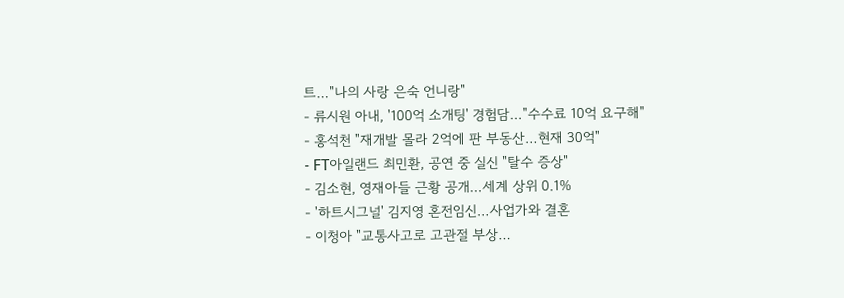트…"나의 사랑 은숙 언니랑"
- 류시원 아내, '100억 소개팅' 경험담…"수수료 10억 요구해"
- 홍석천 "재개발 몰라 2억에 판 부동산…현재 30억"
- FT아일랜드 최민환, 공연 중 실신 "탈수 증상"
- 김소현, 영재아들 근황 공개…세계 상위 0.1%
- '하트시그널' 김지영 혼전임신…사업가와 결혼
- 이청아 "교통사고로 고관절 부상…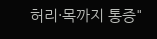허리·목까지 통증"